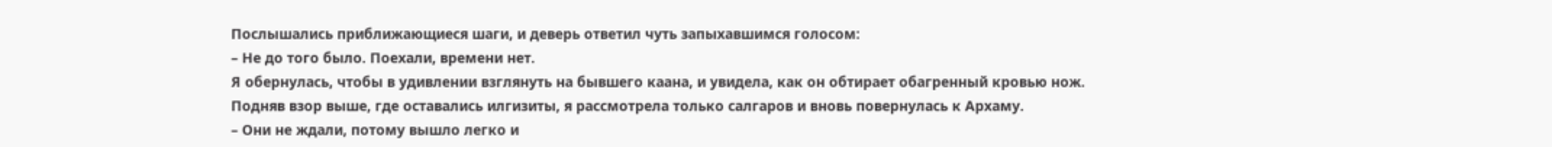Послышались приближающиеся шаги, и деверь ответил чуть запыхавшимся голосом:
– Не до того было. Поехали, времени нет.
Я обернулась, чтобы в удивлении взглянуть на бывшего каана, и увидела, как он обтирает обагренный кровью нож. Подняв взор выше, где оставались илгизиты, я рассмотрела только салгаров и вновь повернулась к Архаму.
– Они не ждали, потому вышло легко и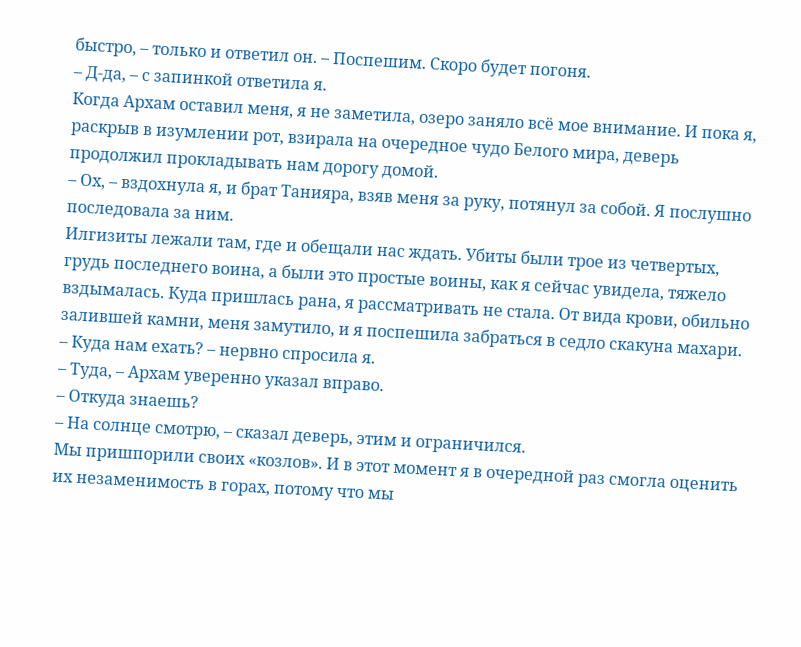быстро, – только и ответил он. – Поспешим. Скоро будет погоня.
– Д-да, – с запинкой ответила я.
Когда Архам оставил меня, я не заметила, озеро заняло всё мое внимание. И пока я, раскрыв в изумлении рот, взирала на очередное чудо Белого мира, деверь продолжил прокладывать нам дорогу домой.
– Ох, – вздохнула я, и брат Танияра, взяв меня за руку, потянул за собой. Я послушно последовала за ним.
Илгизиты лежали там, где и обещали нас ждать. Убиты были трое из четвертых, грудь последнего воина, а были это простые воины, как я сейчас увидела, тяжело вздымалась. Куда пришлась рана, я рассматривать не стала. От вида крови, обильно залившей камни, меня замутило, и я поспешила забраться в седло скакуна махари.
– Куда нам ехать? – нервно спросила я.
– Туда, – Архам уверенно указал вправо.
– Откуда знаешь?
– На солнце смотрю, – сказал деверь, этим и ограничился.
Мы пришпорили своих «козлов». И в этот момент я в очередной раз смогла оценить их незаменимость в горах, потому что мы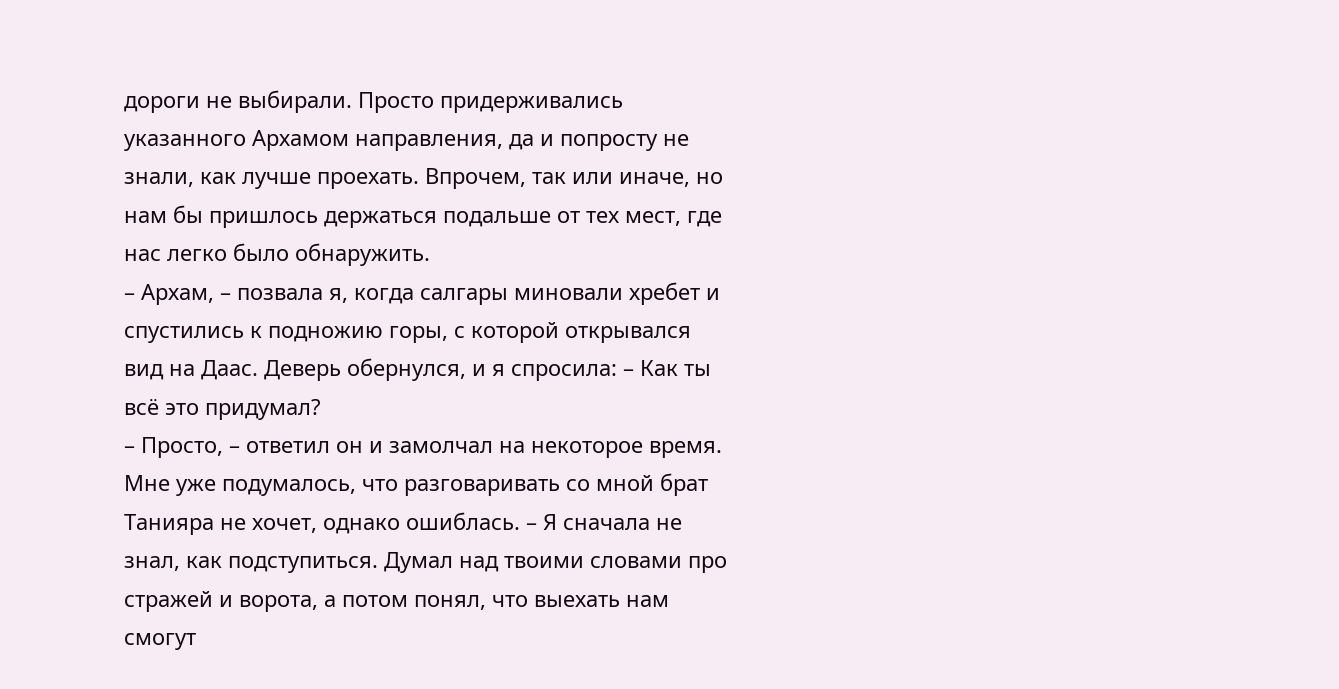дороги не выбирали. Просто придерживались указанного Архамом направления, да и попросту не знали, как лучше проехать. Впрочем, так или иначе, но нам бы пришлось держаться подальше от тех мест, где нас легко было обнаружить.
– Архам, – позвала я, когда салгары миновали хребет и спустились к подножию горы, с которой открывался вид на Даас. Деверь обернулся, и я спросила: – Как ты всё это придумал?
– Просто, – ответил он и замолчал на некоторое время. Мне уже подумалось, что разговаривать со мной брат Танияра не хочет, однако ошиблась. – Я сначала не знал, как подступиться. Думал над твоими словами про стражей и ворота, а потом понял, что выехать нам смогут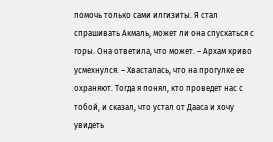помочь только сами илгизиты. Я стал спрашивать Акмаль, может ли она спускаться с горы. Она ответила, что может. – Архам криво усмехнулся. – Хвасталась, что на прогулке ее охраняют. Тогда я понял, кто проведет нас с тобой, и сказал, что устал от Дааса и хочу увидеть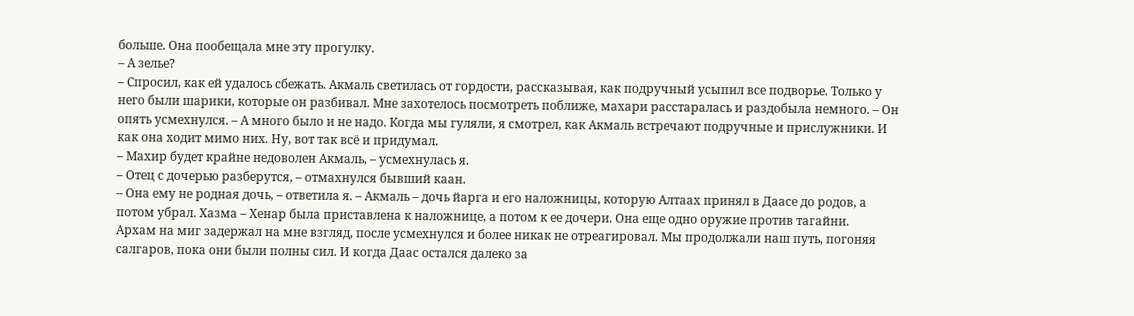больше. Она пообещала мне эту прогулку.
– А зелье?
– Спросил, как ей удалось сбежать. Акмаль светилась от гордости, рассказывая, как подручный усыпил все подворье. Только у него были шарики, которые он разбивал. Мне захотелось посмотреть поближе, махари расстаралась и раздобыла немного. – Он опять усмехнулся. – А много было и не надо. Когда мы гуляли, я смотрел, как Акмаль встречают подручные и прислужники. И как она ходит мимо них. Ну, вот так всё и придумал.
– Махир будет крайне недоволен Акмаль, – усмехнулась я.
– Отец с дочерью разберутся, – отмахнулся бывший каан.
– Она ему не родная дочь, – ответила я. – Акмаль – дочь йарга и его наложницы, которую Алтаах принял в Даасе до родов, а потом убрал. Хазма – Хенар была приставлена к наложнице, а потом к ее дочери. Она еще одно оружие против тагайни.
Архам на миг задержал на мне взгляд, после усмехнулся и более никак не отреагировал. Мы продолжали наш путь, погоняя салгаров, пока они были полны сил. И когда Даас остался далеко за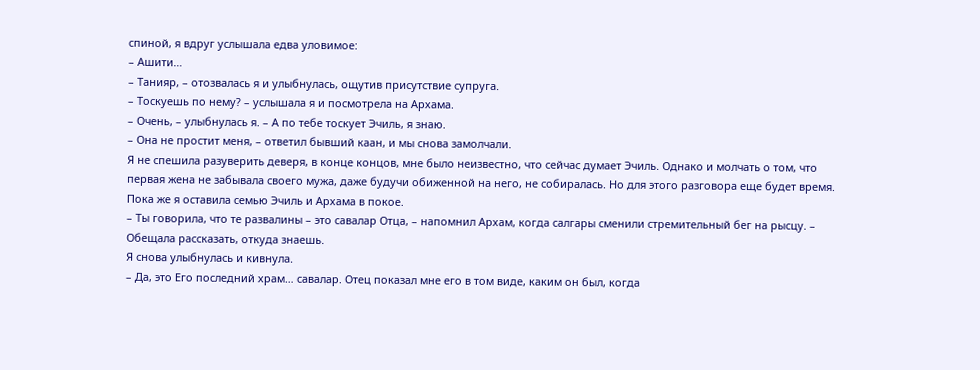спиной, я вдруг услышала едва уловимое:
– Ашити…
– Танияр, – отозвалась я и улыбнулась, ощутив присутствие супруга.
– Тоскуешь по нему? – услышала я и посмотрела на Архама.
– Очень, – улыбнулась я. – А по тебе тоскует Эчиль, я знаю.
– Она не простит меня, – ответил бывший каан, и мы снова замолчали.
Я не спешила разуверить деверя, в конце концов, мне было неизвестно, что сейчас думает Эчиль. Однако и молчать о том, что первая жена не забывала своего мужа, даже будучи обиженной на него, не собиралась. Но для этого разговора еще будет время. Пока же я оставила семью Эчиль и Архама в покое.
– Ты говорила, что те развалины – это савалар Отца, – напомнил Архам, когда салгары сменили стремительный бег на рысцу. – Обещала рассказать, откуда знаешь.
Я снова улыбнулась и кивнула.
– Да, это Его последний храм… савалар. Отец показал мне его в том виде, каким он был, когда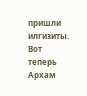пришли илгизиты.
Вот теперь Архам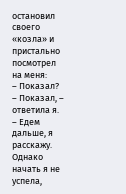остановил своего «козла» и пристально посмотрел на меня:
– Показал?
– Показал, – ответила я. – Едем дальше, я расскажу.
Однако начать я не успела,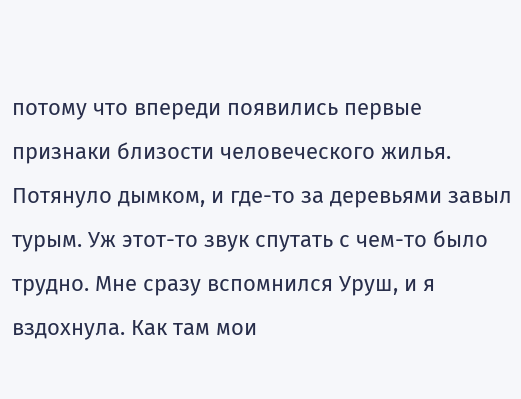потому что впереди появились первые признаки близости человеческого жилья. Потянуло дымком, и где-то за деревьями завыл турым. Уж этот-то звук спутать с чем-то было трудно. Мне сразу вспомнился Уруш, и я вздохнула. Как там мои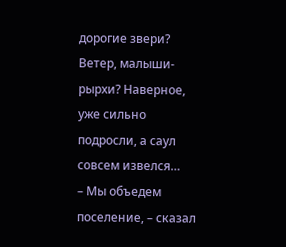дорогие звери? Ветер, малыши-рырхи? Наверное, уже сильно подросли, а саул совсем извелся…
– Мы объедем поселение, – сказал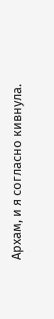Архам, и я согласно кивнула.